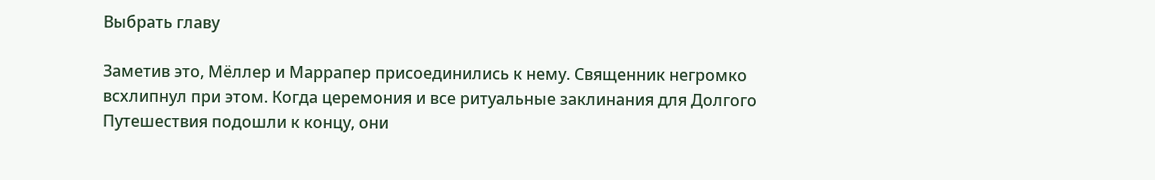Выбрать главу

Заметив это, Мёллер и Маррапер присоединились к нему. Священник негромко всхлипнул при этом. Когда церемония и все ритуальные заклинания для Долгого Путешествия подошли к концу, они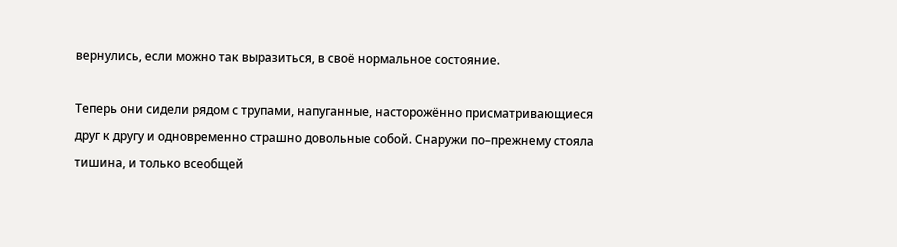вернулись, если можно так выразиться, в своё нормальное состояние.

Теперь они сидели рядом с трупами, напуганные, насторожённо присматривающиеся друг к другу и одновременно страшно довольные собой. Снаружи по–прежнему стояла тишина, и только всеобщей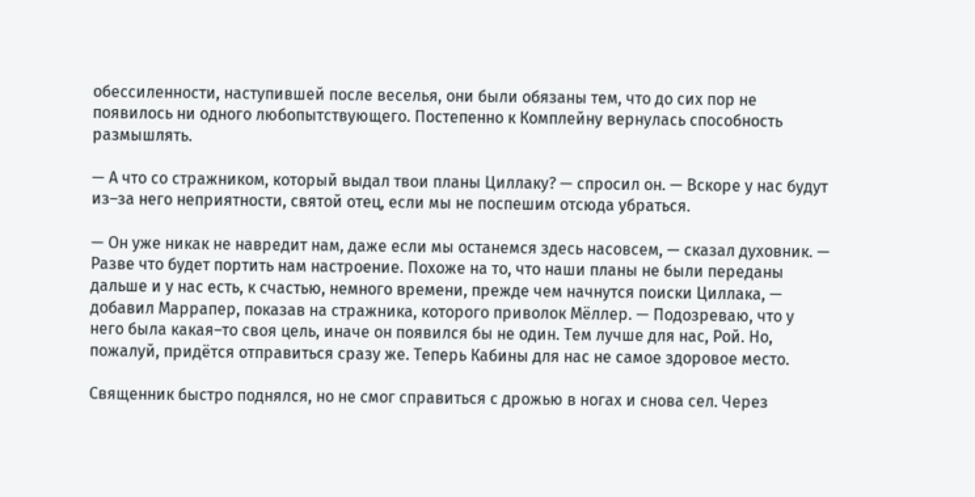обессиленности, наступившей после веселья, они были обязаны тем, что до сих пор не появилось ни одного любопытствующего. Постепенно к Комплейну вернулась способность размышлять.

— А что со стражником, который выдал твои планы Циллаку? — спросил он. — Вскоре у нас будут из–за него неприятности, святой отец, если мы не поспешим отсюда убраться.

— Он уже никак не навредит нам, даже если мы останемся здесь насовсем, — сказал духовник. — Разве что будет портить нам настроение. Похоже на то, что наши планы не были переданы дальше и у нас есть, к счастью, немного времени, прежде чем начнутся поиски Циллака, — добавил Маррапер, показав на стражника, которого приволок Мёллер. — Подозреваю, что у него была какая–то своя цель, иначе он появился бы не один. Тем лучше для нас, Рой. Но, пожалуй, придётся отправиться сразу же. Теперь Кабины для нас не самое здоровое место.

Священник быстро поднялся, но не смог справиться с дрожью в ногах и снова сел. Через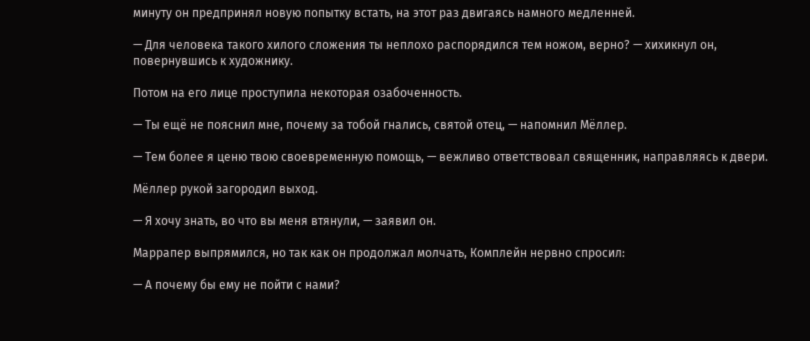минуту он предпринял новую попытку встать, на этот раз двигаясь намного медленней.

— Для человека такого хилого сложения ты неплохо распорядился тем ножом, верно? — хихикнул он, повернувшись к художнику.

Потом на его лице проступила некоторая озабоченность.

— Ты ещё не пояснил мне, почему за тобой гнались, святой отец, — напомнил Мёллер.

— Тем более я ценю твою своевременную помощь, — вежливо ответствовал священник, направляясь к двери.

Мёллер рукой загородил выход.

— Я хочу знать, во что вы меня втянули, — заявил он.

Маррапер выпрямился, но так как он продолжал молчать, Комплейн нервно спросил:

— А почему бы ему не пойти с нами?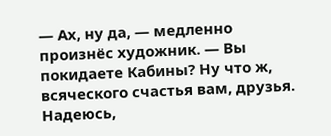— Ах, ну да, — медленно произнёс художник. — Вы покидаете Кабины? Ну что ж, всяческого счастья вам, друзья. Надеюсь,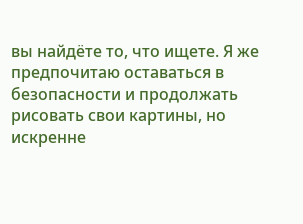вы найдёте то, что ищете. Я же предпочитаю оставаться в безопасности и продолжать рисовать свои картины, но искренне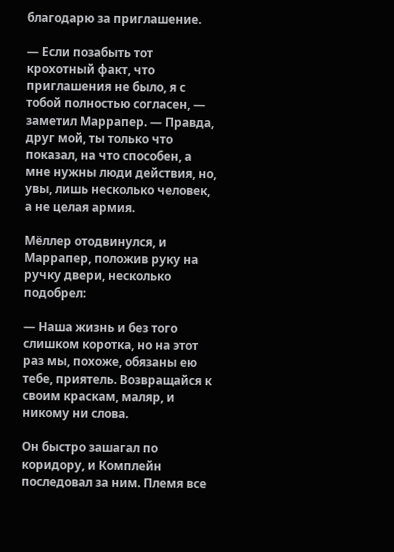благодарю за приглашение.

— Если позабыть тот крохотный факт, что приглашения не было, я с тобой полностью согласен, — заметил Маррапер. — Правда, друг мой, ты только что показал, на что способен, а мне нужны люди действия, но, увы, лишь несколько человек, а не целая армия.

Мёллер отодвинулся, и Маррапер, положив руку на ручку двери, несколько подобрел:

— Наша жизнь и без того слишком коротка, но на этот раз мы, похоже, обязаны ею тебе, приятель. Возвращайся к своим краскам, маляр, и никому ни слова.

Он быстро зашагал по коридору, и Комплейн последовал за ним. Племя все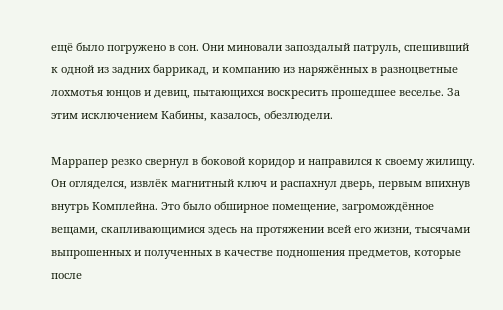ещё было погружено в сон. Они миновали запоздалый патруль, спешивший к одной из задних баррикад, и компанию из наряжённых в разноцветные лохмотья юнцов и девиц, пытающихся воскресить прошедшее веселье. За этим исключением Кабины, казалось, обезлюдели.

Маррапер резко свернул в боковой коридор и направился к своему жилищу. Он огляделся, извлёк магнитный ключ и распахнул дверь, первым впихнув внутрь Комплейна. Это было обширное помещение, загромождённое вещами, скапливающимися здесь на протяжении всей его жизни, тысячами выпрошенных и полученных в качестве подношения предметов, которые после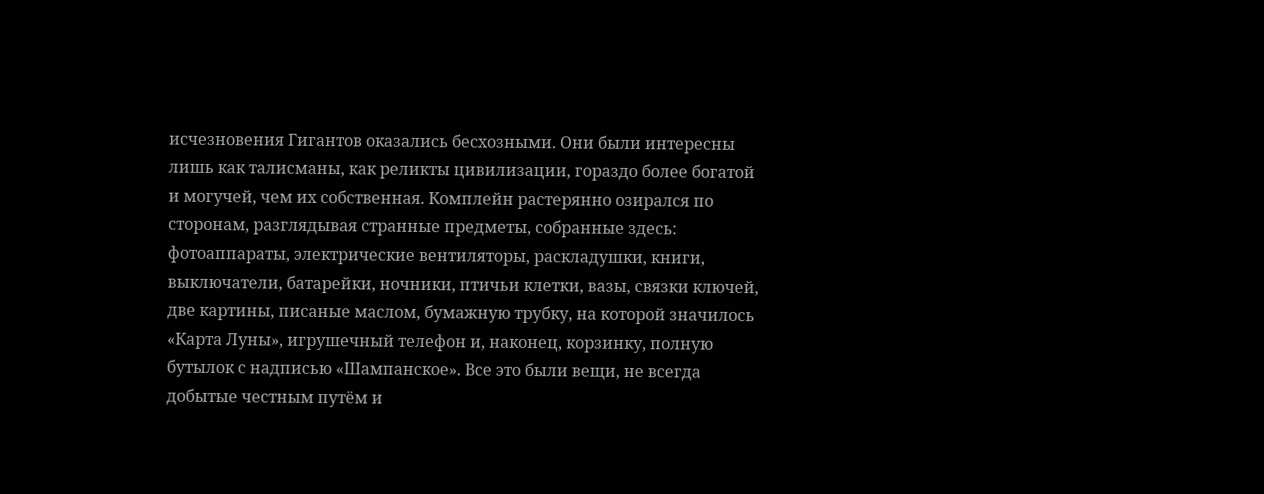исчезновения Гигантов оказались бесхозными. Они были интересны лишь как талисманы, как реликты цивилизации, гораздо более богатой и могучей, чем их собственная. Комплейн растерянно озирался по сторонам, разглядывая странные предметы, собранные здесь: фотоаппараты, электрические вентиляторы, раскладушки, книги, выключатели, батарейки, ночники, птичьи клетки, вазы, связки ключей, две картины, писаные маслом, бумажную трубку, на которой значилось «Карта Луны», игрушечный телефон и, наконец, корзинку, полную бутылок с надписью «Шампанское». Все это были вещи, не всегда добытые честным путём и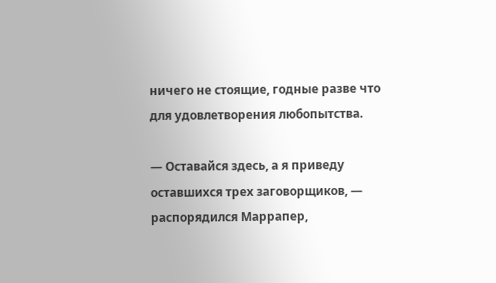ничего не стоящие, годные разве что для удовлетворения любопытства.

— Оставайся здесь, а я приведу оставшихся трех заговорщиков, — распорядился Маррапер,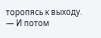торопясь к выходу. — И потом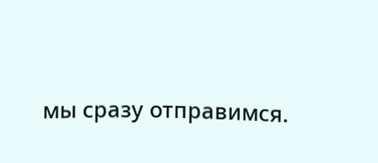мы сразу отправимся.